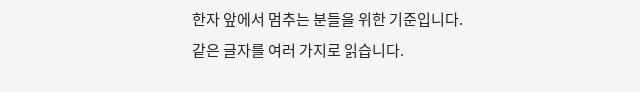한자 앞에서 멈추는 분들을 위한 기준입니다.
같은 글자를 여러 가지로 읽습니다.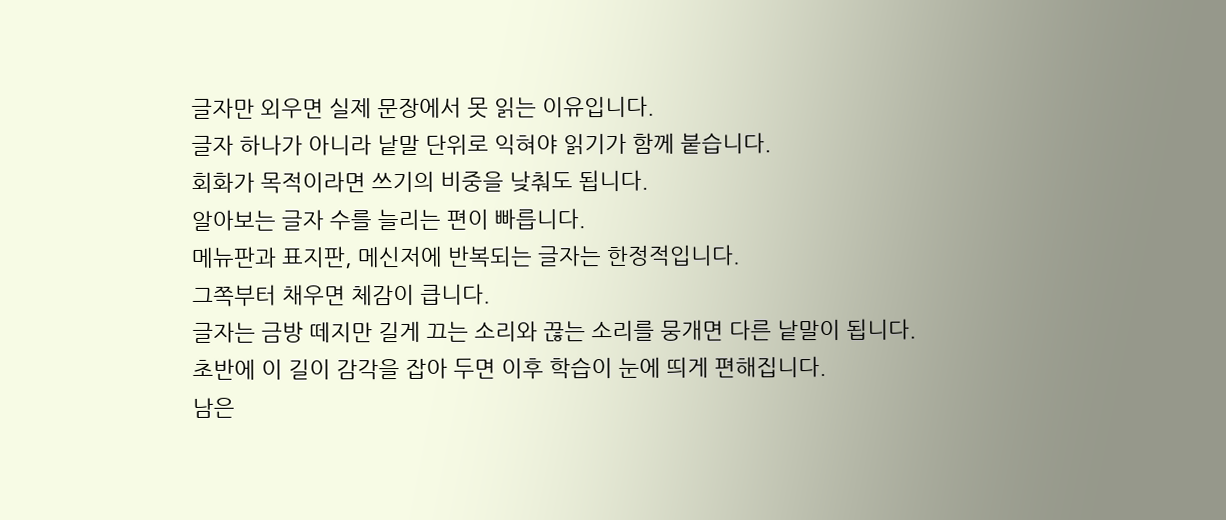글자만 외우면 실제 문장에서 못 읽는 이유입니다.
글자 하나가 아니라 낱말 단위로 익혀야 읽기가 함께 붙습니다.
회화가 목적이라면 쓰기의 비중을 낮춰도 됩니다.
알아보는 글자 수를 늘리는 편이 빠릅니다.
메뉴판과 표지판, 메신저에 반복되는 글자는 한정적입니다.
그쪽부터 채우면 체감이 큽니다.
글자는 금방 떼지만 길게 끄는 소리와 끊는 소리를 뭉개면 다른 낱말이 됩니다.
초반에 이 길이 감각을 잡아 두면 이후 학습이 눈에 띄게 편해집니다.
남은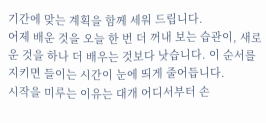기간에 맞는 계획을 함께 세워 드립니다.
어제 배운 것을 오늘 한 번 더 꺼내 보는 습관이, 새로운 것을 하나 더 배우는 것보다 낫습니다. 이 순서를 지키면 들이는 시간이 눈에 띄게 줄어듭니다.
시작을 미루는 이유는 대개 어디서부터 손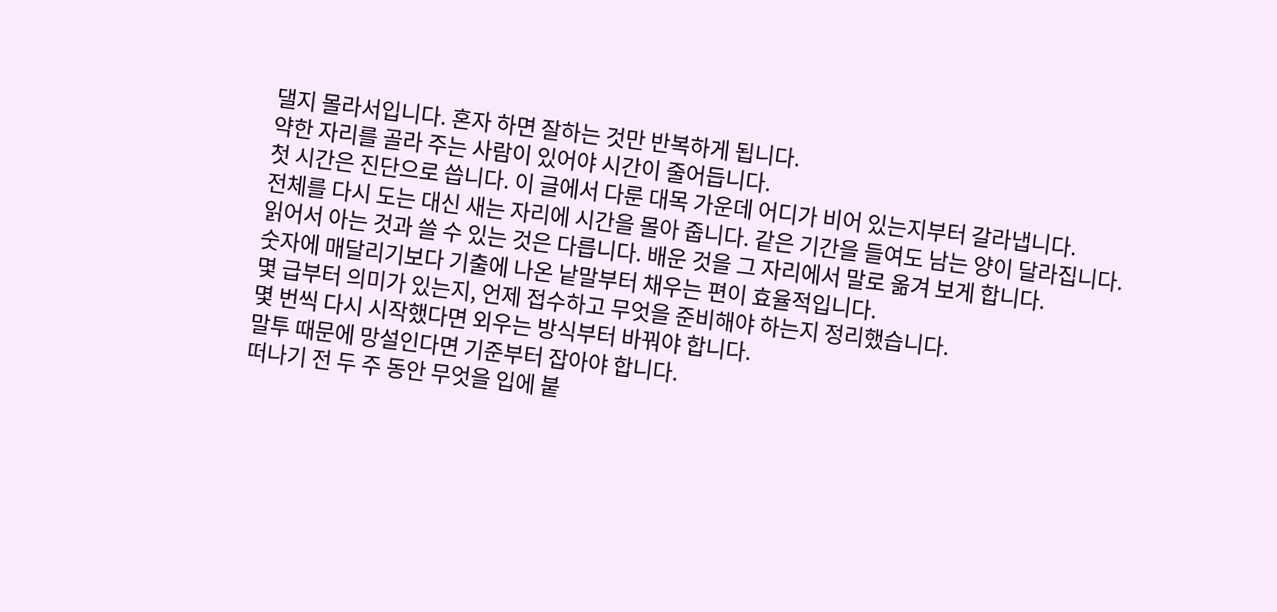댈지 몰라서입니다. 혼자 하면 잘하는 것만 반복하게 됩니다.
약한 자리를 골라 주는 사람이 있어야 시간이 줄어듭니다.
첫 시간은 진단으로 씁니다. 이 글에서 다룬 대목 가운데 어디가 비어 있는지부터 갈라냅니다.
전체를 다시 도는 대신 새는 자리에 시간을 몰아 줍니다. 같은 기간을 들여도 남는 양이 달라집니다.
읽어서 아는 것과 쓸 수 있는 것은 다릅니다. 배운 것을 그 자리에서 말로 옮겨 보게 합니다.
숫자에 매달리기보다 기출에 나온 낱말부터 채우는 편이 효율적입니다.
몇 급부터 의미가 있는지, 언제 접수하고 무엇을 준비해야 하는지 정리했습니다.
몇 번씩 다시 시작했다면 외우는 방식부터 바꿔야 합니다.
말투 때문에 망설인다면 기준부터 잡아야 합니다.
떠나기 전 두 주 동안 무엇을 입에 붙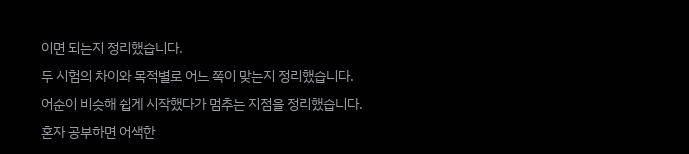이면 되는지 정리했습니다.
두 시험의 차이와 목적별로 어느 쪽이 맞는지 정리했습니다.
어순이 비슷해 쉽게 시작했다가 멈추는 지점을 정리했습니다.
혼자 공부하면 어색한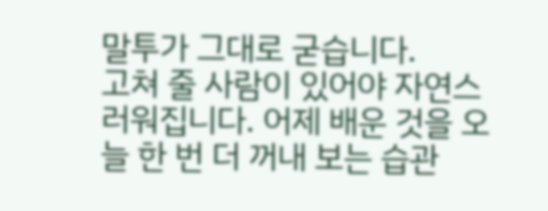말투가 그대로 굳습니다.
고쳐 줄 사람이 있어야 자연스러워집니다. 어제 배운 것을 오늘 한 번 더 꺼내 보는 습관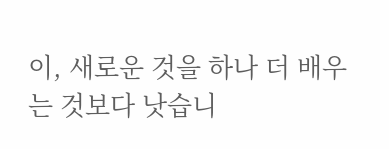이, 새로운 것을 하나 더 배우는 것보다 낫습니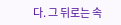다. 그 뒤로는 속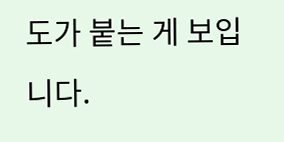도가 붙는 게 보입니다.